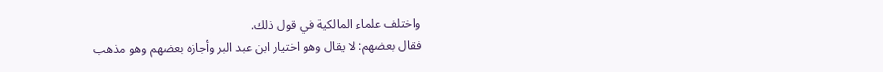واختلف علماء المالكية في قول ذلك.
فقال بعضهم: لا يقال وهو اختيار ابن عبد البر وأجازه بعضهم وهو مذهب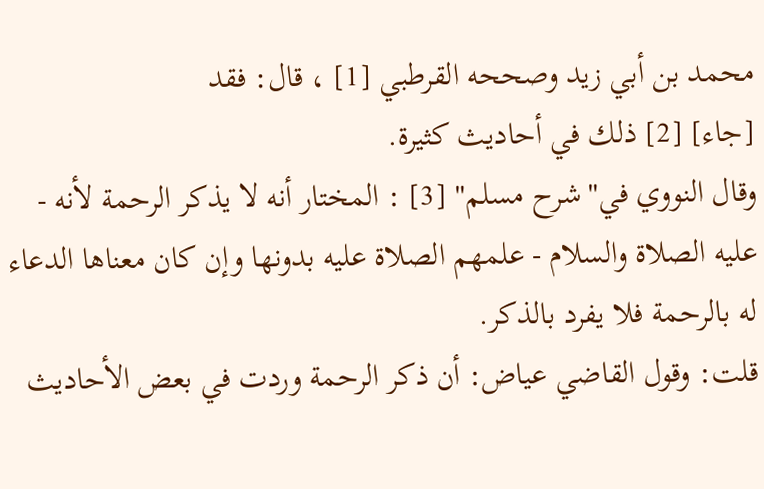محمد بن أبي زيد وصححه القرطبي [1] ، قال: فقد
[جاء] [2] ذلك في أحاديث كثيرة.
وقال النووي في"شرح مسلم" [3] : المختار أنه لا يذكر الرحمة لأنه - عليه الصلاة والسلام - علمهم الصلاة عليه بدونها وإن كان معناها الدعاء له بالرحمة فلا يفرد بالذكر.
قلت: وقول القاضي عياض: أن ذكر الرحمة وردت في بعض الأحاديث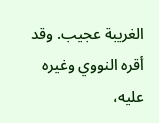الغريبة عجيب. وقد أقره النووي وغيره عليه،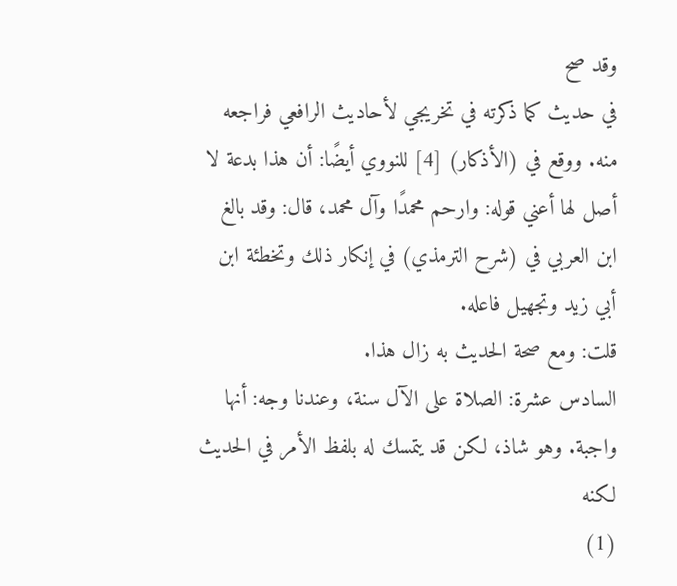وقد صح
في حديث كما ذكرته في تخريجي لأحاديث الرافعي فراجعه منه. ووقع في (الأذكار) [4] للنووي أيضًا: أن هذا بدعة لا أصل لها أعني قوله: وارحم محمدًا وآل محمد، قال: وقد بالغ ابن العربي في (شرح الترمذي) في إنكار ذلك وتخطئة ابن أبي زيد وتجهيل فاعله.
قلت: ومع صحة الحديث به زال هذا.
السادس عشرة: الصلاة على الآل سنة، وعندنا وجه: أنها واجبة. وهو شاذ، لكن قد يتمسك له بلفظ الأمر في الحديث لكنه
(1)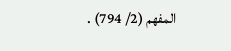المفهم (2/ 794) .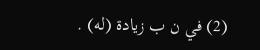(2) في ن ب زيادة (له) .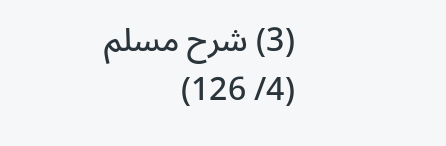(3) شرح مسلم (4/ 126)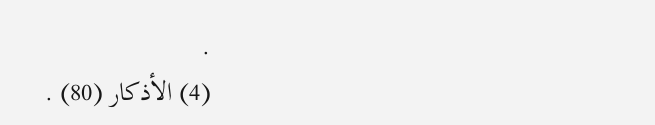.
(4) الأذكار (80) .